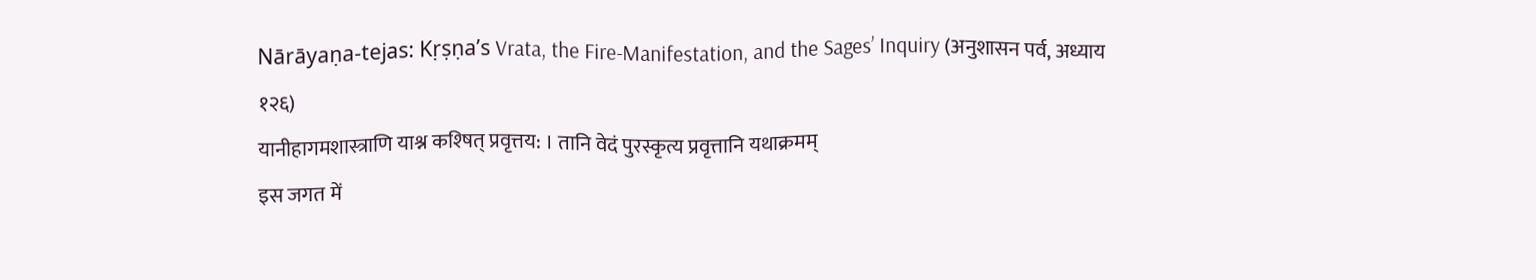Nārāyaṇa-tejas: Kṛṣṇa’s Vrata, the Fire-Manifestation, and the Sages’ Inquiry (अनुशासन पर्व, अध्याय १२६)
यानीहागमशास्त्राणि याश्न कश्षित् प्रवृत्तय: । तानि वेदं पुरस्कृत्य प्रवृत्तानि यथाक्रमम्
इस जगत में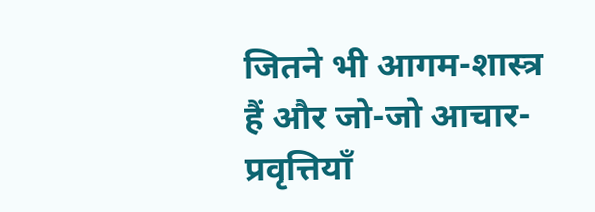जितने भी आगम-शास्त्र हैं और जो-जो आचार-प्रवृत्तियाँ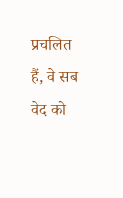प्रचलित हैं, वे सब वेद को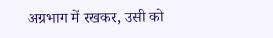अग्रभाग में रखकर, उसी को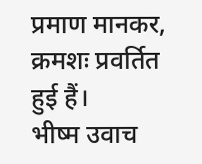प्रमाण मानकर, क्रमशः प्रवर्तित हुई हैं।
भीष्म उवाच